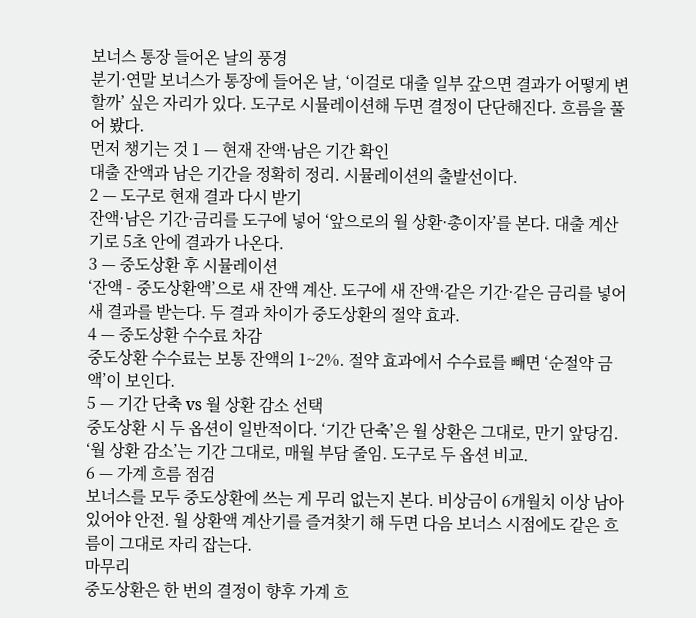보너스 통장 들어온 날의 풍경
분기·연말 보너스가 통장에 들어온 날, ‘이걸로 대출 일부 갚으면 결과가 어떻게 변할까’ 싶은 자리가 있다. 도구로 시뮬레이션해 두면 결정이 단단해진다. 흐름을 풀어 봤다.
먼저 챙기는 것 1 — 현재 잔액·남은 기간 확인
대출 잔액과 남은 기간을 정확히 정리. 시뮬레이션의 출발선이다.
2 — 도구로 현재 결과 다시 받기
잔액·남은 기간·금리를 도구에 넣어 ‘앞으로의 월 상환·총이자’를 본다. 대출 계산기로 5초 안에 결과가 나온다.
3 — 중도상환 후 시뮬레이션
‘잔액 - 중도상환액’으로 새 잔액 계산. 도구에 새 잔액·같은 기간·같은 금리를 넣어 새 결과를 받는다. 두 결과 차이가 중도상환의 절약 효과.
4 — 중도상환 수수료 차감
중도상환 수수료는 보통 잔액의 1~2%. 절약 효과에서 수수료를 빼면 ‘순절약 금액’이 보인다.
5 — 기간 단축 vs 월 상환 감소 선택
중도상환 시 두 옵션이 일반적이다. ‘기간 단축’은 월 상환은 그대로, 만기 앞당김. ‘월 상환 감소’는 기간 그대로, 매월 부담 줄임. 도구로 두 옵션 비교.
6 — 가계 흐름 점검
보너스를 모두 중도상환에 쓰는 게 무리 없는지 본다. 비상금이 6개월치 이상 남아 있어야 안전. 월 상환액 계산기를 즐겨찾기 해 두면 다음 보너스 시점에도 같은 흐름이 그대로 자리 잡는다.
마무리
중도상환은 한 번의 결정이 향후 가계 흐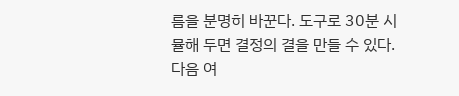름을 분명히 바꾼다. 도구로 30분 시뮬해 두면 결정의 결을 만들 수 있다. 다음 여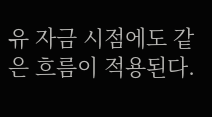유 자금 시점에도 같은 흐름이 적용된다.